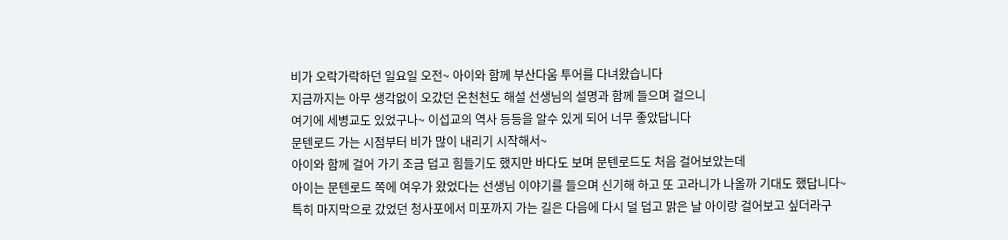비가 오락가락하던 일요일 오전~ 아이와 함께 부산다움 투어를 다녀왔습니다
지금까지는 아무 생각없이 오갔던 온천천도 해설 선생님의 설명과 함께 들으며 걸으니
여기에 세병교도 있었구나~ 이섭교의 역사 등등을 알수 있게 되어 너무 좋았답니다
문텐로드 가는 시점부터 비가 많이 내리기 시작해서~
아이와 함께 걸어 가기 조금 덥고 힘들기도 했지만 바다도 보며 문텐로드도 처음 걸어보았는데
아이는 문텐로드 쪽에 여우가 왔었다는 선생님 이야기를 들으며 신기해 하고 또 고라니가 나올까 기대도 했답니다~
특히 마지막으로 갔었던 청사포에서 미포까지 가는 길은 다음에 다시 덜 덥고 맑은 날 아이랑 걸어보고 싶더라구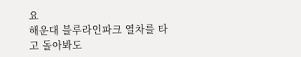요
해운대 블루라인파크 열차를 타고 돌아봐도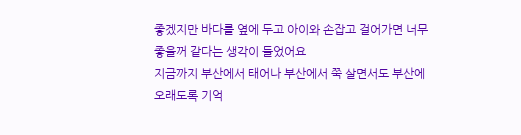좋겠지만 바다를 옆에 두고 아이와 손잡고 걸어가면 너무 좋을꺼 같다는 생각이 들었어요
지금까지 부산에서 태어나 부산에서 쭉 살면서도 부산에 오래도록 기억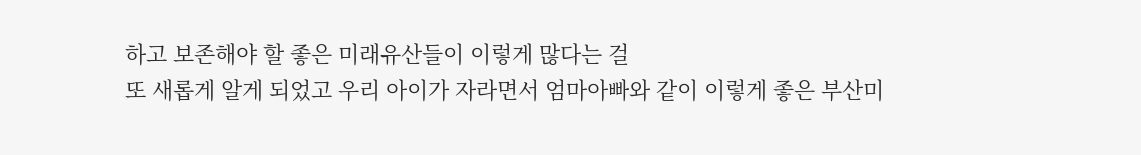하고 보존해야 할 좋은 미래유산들이 이렇게 많다는 걸
또 새롭게 알게 되었고 우리 아이가 자라면서 엄마아빠와 같이 이렇게 좋은 부산미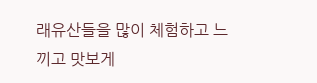래유산들을 많이 체험하고 느끼고 맛보게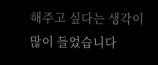해주고 싶다는 생각이 많이 들었습니다